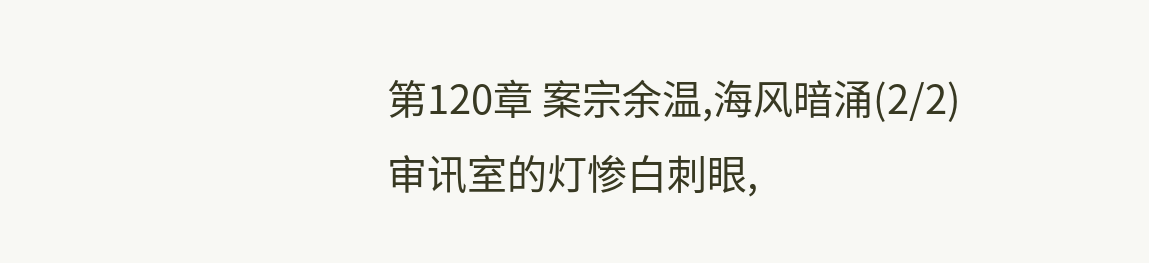第120章 案宗余温,海风暗涌(2/2)
审讯室的灯惨白刺眼,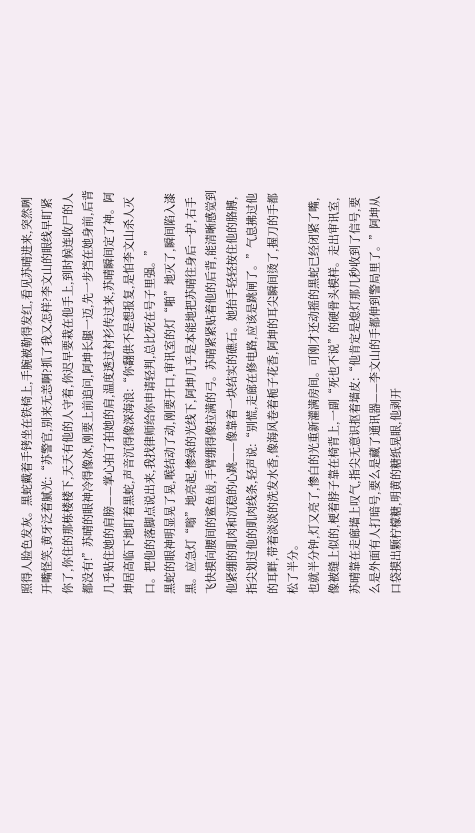照得人脸色发灰。黑蛇戴着手铐坐在铁椅上,手腕被勒得发红,看见苏晴进来,突然咧开嘴怪笑,黄牙泛着腻光:“苏警官,别来无恙啊?抓了我又怎样?李文山的眼线早盯紧你了,你住的那栋楼楼下,天天有他的人守着,你迟早要栽在他手上,到时候连收尸的人都没有!”苏晴的眼神冷得像冰,刚要上前追问,阿坤长腿一迈,先一步挡在她身前,后背几乎贴住她的肩膀——掌心拍了拍她的肩,温度透过衬衫传过来,苏晴瞬间定了神。阿坤居高临下地盯着黑蛇,声音沉得像深海浪:“你翻供不是想报复,是怕李文山杀人灭口。把他的落脚点说出来,我找律师给你申请轻判,总比死在号子里强。”
黑蛇的眼神明显晃了晃,喉结动了动,刚要开口,审讯室的灯“啪”地灭了,瞬间陷入漆黑。应急灯“嗡”地亮起,惨绿的光线下,阿坤几乎是本能地把苏晴往身后一护,右手飞快摸向腰间的鲨鱼齿,手臂绷得像拉满的弓。苏晴紧紧贴着他的后背,能清晰感觉到他紧绷的肌肉和沉稳的心跳——像靠着一块结实的礁石。她抬手轻轻按住他的胳膊,指尖划过他的肌肉线条,轻声说:“别慌,走廊在修电路,应该是跳闸了。”气息拂过他的耳畔,带着淡淡的洗发水香,像海风卷着栀子花香,阿坤的耳尖瞬间烫了,握刀的手都松了半分。
也就半分钟,灯又亮了,惨白的光重新灌满房间。可刚才还动摇的黑蛇已经闭紧了嘴,像被缝上似的,梗着脖子靠在椅背上,一副“死也不说”的硬骨头模样。走出审讯室,苏晴靠在走廊墙上叹气,指尖无意识抠着墙皮:“他肯定是熄灯那几秒收到了信号,要么是外面有人打暗号,要么是藏了通讯器——李文山的手都伸到警局里了。”阿坤从口袋摸出颗柠檬糖,明黄的糖纸晃眼,他剥开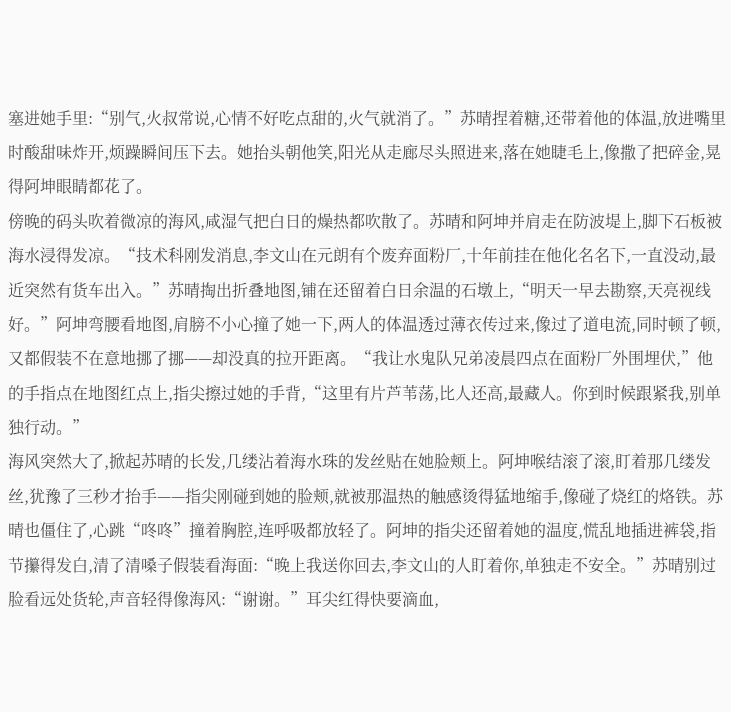塞进她手里:“别气,火叔常说,心情不好吃点甜的,火气就消了。”苏晴捏着糖,还带着他的体温,放进嘴里时酸甜味炸开,烦躁瞬间压下去。她抬头朝他笑,阳光从走廊尽头照进来,落在她睫毛上,像撒了把碎金,晃得阿坤眼睛都花了。
傍晚的码头吹着微凉的海风,咸湿气把白日的燥热都吹散了。苏晴和阿坤并肩走在防波堤上,脚下石板被海水浸得发凉。“技术科刚发消息,李文山在元朗有个废弃面粉厂,十年前挂在他化名名下,一直没动,最近突然有货车出入。”苏晴掏出折叠地图,铺在还留着白日余温的石墩上,“明天一早去勘察,天亮视线好。”阿坤弯腰看地图,肩膀不小心撞了她一下,两人的体温透过薄衣传过来,像过了道电流,同时顿了顿,又都假装不在意地挪了挪——却没真的拉开距离。“我让水鬼队兄弟凌晨四点在面粉厂外围埋伏,”他的手指点在地图红点上,指尖擦过她的手背,“这里有片芦苇荡,比人还高,最藏人。你到时候跟紧我,别单独行动。”
海风突然大了,掀起苏晴的长发,几缕沾着海水珠的发丝贴在她脸颊上。阿坤喉结滚了滚,盯着那几缕发丝,犹豫了三秒才抬手——指尖刚碰到她的脸颊,就被那温热的触感烫得猛地缩手,像碰了烧红的烙铁。苏晴也僵住了,心跳“咚咚”撞着胸腔,连呼吸都放轻了。阿坤的指尖还留着她的温度,慌乱地插进裤袋,指节攥得发白,清了清嗓子假装看海面:“晚上我送你回去,李文山的人盯着你,单独走不安全。”苏晴别过脸看远处货轮,声音轻得像海风:“谢谢。”耳尖红得快要滴血,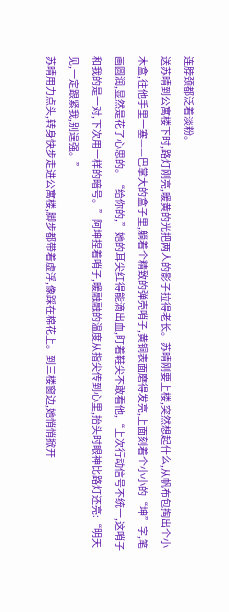连脖颈都泛着淡粉。
送苏晴到公寓楼下时,路灯刚亮,暖黄的光把两人的影子拉得老长。苏晴刚要上楼,突然想起什么,从帆布包掏出个小木盒,往他手里一塞——巴掌大的盒子里,躺着个精致的弹壳哨子,黄铜表面磨得发亮,上面刻着个小小的“坤”字,笔画圆润,显然是花了心思的。“给你的,”她的耳尖红得能滴出血,盯着鞋尖不敢看他,“上次行动信号不统一,这哨子和我的是一对,下次用一样的暗号。”阿坤捏着哨子,暖融融的温度从指尖传到心里,抬头时眼神比路灯还亮:“明天见,一定跟紧我,别逞强。”
苏晴用力点头,转身快步走进公寓楼,脚步都带着虚浮,像踩在棉花上。到三楼窗边,她悄悄掀开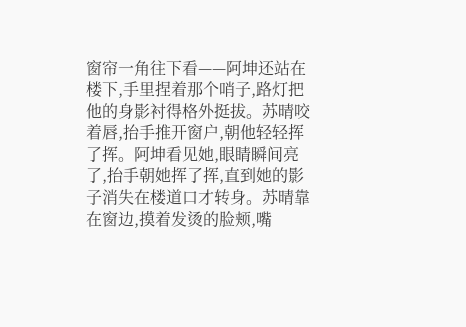窗帘一角往下看——阿坤还站在楼下,手里捏着那个哨子,路灯把他的身影衬得格外挺拔。苏晴咬着唇,抬手推开窗户,朝他轻轻挥了挥。阿坤看见她,眼睛瞬间亮了,抬手朝她挥了挥,直到她的影子消失在楼道口才转身。苏晴靠在窗边,摸着发烫的脸颊,嘴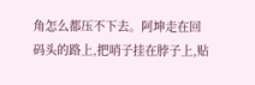角怎么都压不下去。阿坤走在回码头的路上,把哨子挂在脖子上,贴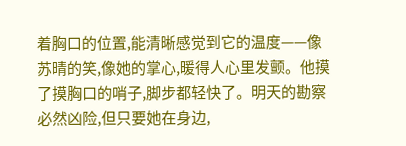着胸口的位置,能清晰感觉到它的温度——像苏晴的笑,像她的掌心,暖得人心里发颤。他摸了摸胸口的哨子,脚步都轻快了。明天的勘察必然凶险,但只要她在身边,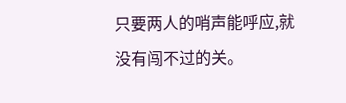只要两人的哨声能呼应,就没有闯不过的关。